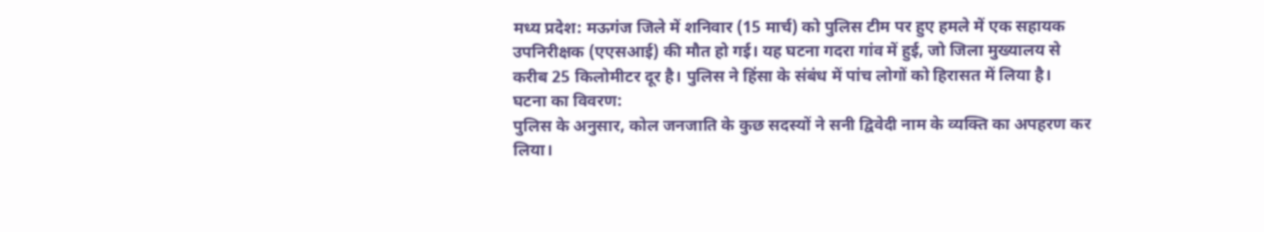मध्य प्रदेश: मऊगंज जिले में शनिवार (15 मार्च) को पुलिस टीम पर हुए हमले में एक सहायक उपनिरीक्षक (एएसआई) की मौत हो गई। यह घटना गदरा गांव में हुई, जो जिला मुख्यालय से करीब 25 किलोमीटर दूर है। पुलिस ने हिंसा के संबंध में पांच लोगों को हिरासत में लिया है।
घटना का विवरण:
पुलिस के अनुसार, कोल जनजाति के कुछ सदस्यों ने सनी द्विवेदी नाम के व्यक्ति का अपहरण कर लिया।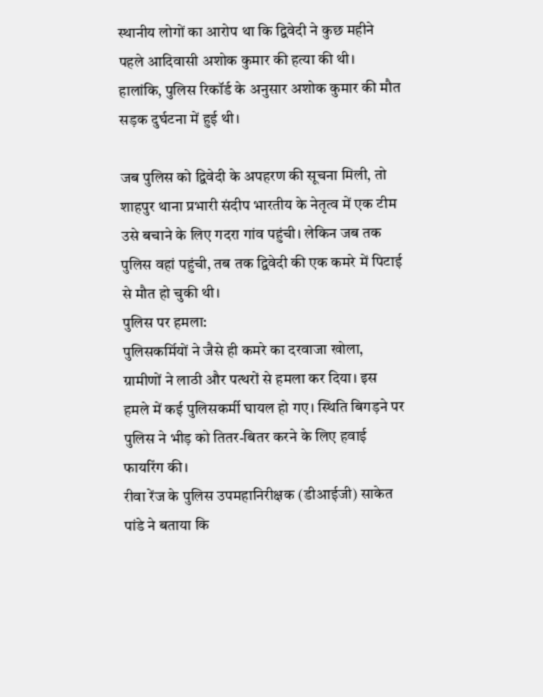स्थानीय लोगों का आरोप था कि द्विवेदी ने कुछ महीने पहले आदिवासी अशोक कुमार की हत्या की थी। हालांकि, पुलिस रिकॉर्ड के अनुसार अशोक कुमार की मौत सड़क दुर्घटना में हुई थी।

जब पुलिस को द्विवेदी के अपहरण की सूचना मिली, तो शाहपुर थाना प्रभारी संदीप भारतीय के नेतृत्व में एक टीम उसे बचाने के लिए गदरा गांव पहुंची। लेकिन जब तक पुलिस वहां पहुंची, तब तक द्विवेदी की एक कमरे में पिटाई से मौत हो चुकी थी।
पुलिस पर हमला:
पुलिसकर्मियों ने जैसे ही कमरे का दरवाजा खोला, ग्रामीणों ने लाठी और पत्थरों से हमला कर दिया। इस हमले में कई पुलिसकर्मी घायल हो गए। स्थिति बिगड़ने पर पुलिस ने भीड़ को तितर-बितर करने के लिए हवाई फायरिंग की।
रीवा रेंज के पुलिस उपमहानिरीक्षक (डीआईजी) साकेत पांडे ने बताया कि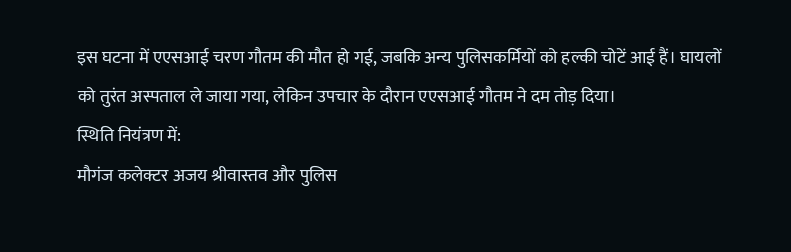इस घटना में एएसआई चरण गौतम की मौत हो गई, जबकि अन्य पुलिसकर्मियों को हल्की चोटें आई हैं। घायलों को तुरंत अस्पताल ले जाया गया, लेकिन उपचार के दौरान एएसआई गौतम ने दम तोड़ दिया।
स्थिति नियंत्रण में:
मौगंज कलेक्टर अजय श्रीवास्तव और पुलिस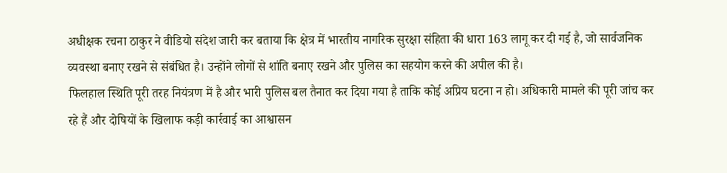अधीक्षक रचना ठाकुर ने वीडियो संदेश जारी कर बताया कि क्षेत्र में भारतीय नागरिक सुरक्षा संहिता की धारा 163 लागू कर दी गई है, जो सार्वजनिक व्यवस्था बनाए रखने से संबंधित है। उन्होंने लोगों से शांति बनाए रखने और पुलिस का सहयोग करने की अपील की है।
फिलहाल स्थिति पूरी तरह नियंत्रण में है और भारी पुलिस बल तैनात कर दिया गया है ताकि कोई अप्रिय घटना न हो। अधिकारी मामले की पूरी जांच कर रहे हैं और दोषियों के खिलाफ कड़ी कार्रवाई का आश्वासन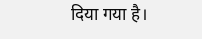दिया गया है।